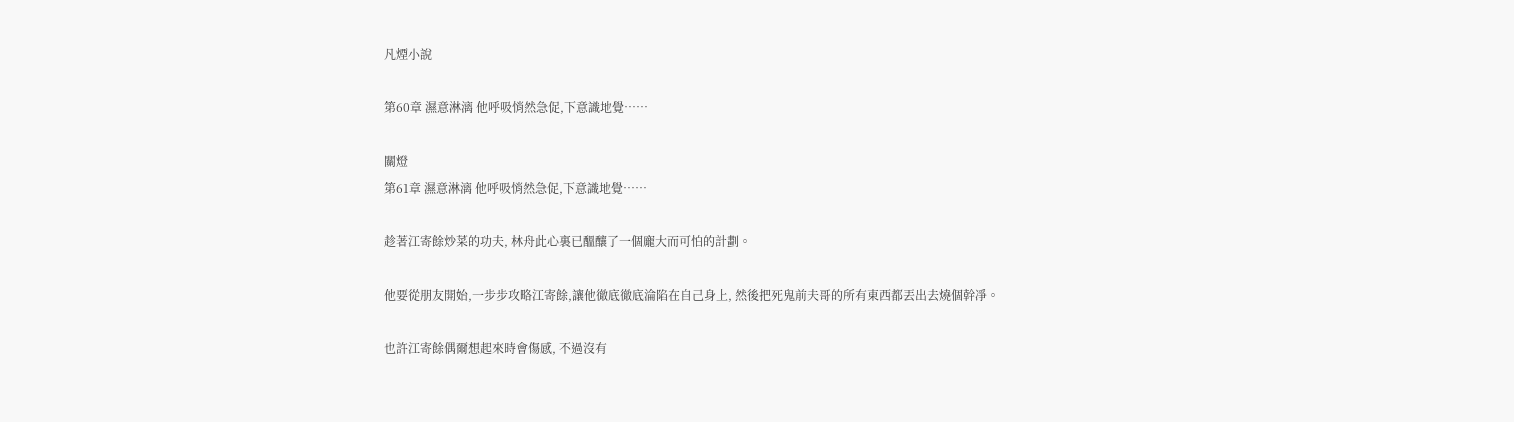凡煙小說

第60章 濕意淋漓 他呼吸悄然急促,下意識地覺……

關燈
第61章 濕意淋漓 他呼吸悄然急促,下意識地覺……

趁著江寄餘炒菜的功夫, 林舟此心裏已醞釀了一個龐大而可怕的計劃。

他要從朋友開始,一步步攻略江寄餘,讓他徹底徹底淪陷在自己身上, 然後把死鬼前夫哥的所有東西都丟出去燒個幹凈。

也許江寄餘偶爾想起來時會傷感, 不過沒有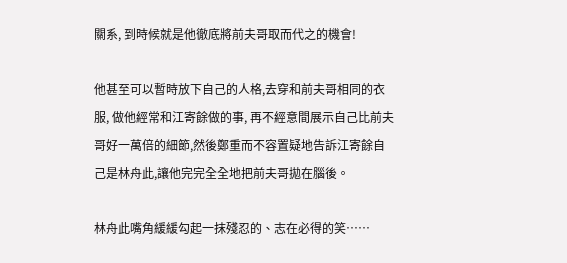關系, 到時候就是他徹底將前夫哥取而代之的機會!

他甚至可以暫時放下自己的人格,去穿和前夫哥相同的衣服, 做他經常和江寄餘做的事, 再不經意間展示自己比前夫哥好一萬倍的細節,然後鄭重而不容置疑地告訴江寄餘自己是林舟此,讓他完完全全地把前夫哥拋在腦後。

林舟此嘴角緩緩勾起一抹殘忍的、志在必得的笑……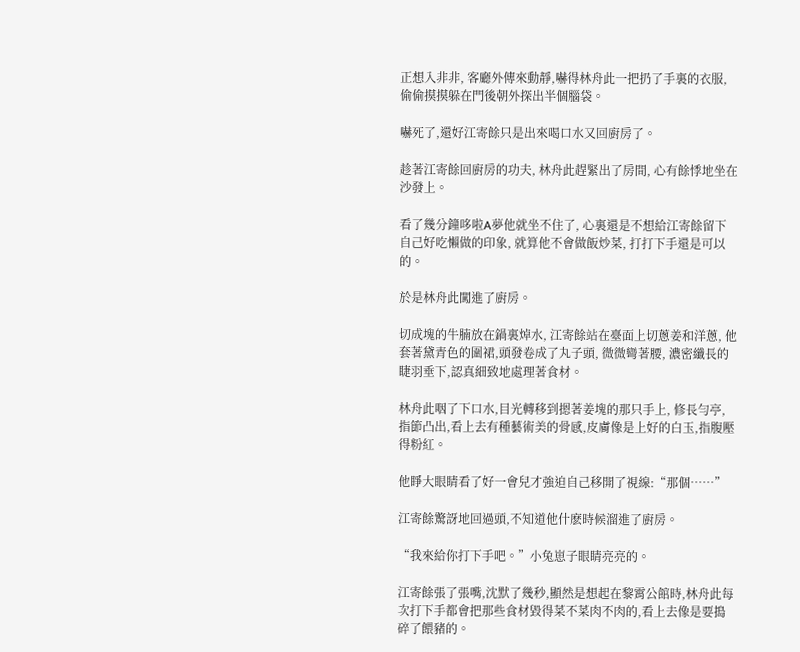正想入非非, 客廳外傳來動靜,嚇得林舟此一把扔了手裏的衣服, 偷偷摸摸躲在門後朝外探出半個腦袋。

嚇死了,還好江寄餘只是出來喝口水又回廚房了。

趁著江寄餘回廚房的功夫, 林舟此趕緊出了房間, 心有餘悸地坐在沙發上。

看了幾分鐘哆啦A夢他就坐不住了, 心裏還是不想給江寄餘留下自己好吃懶做的印象, 就算他不會做飯炒菜, 打打下手還是可以的。

於是林舟此闖進了廚房。

切成塊的牛腩放在鍋裏焯水, 江寄餘站在臺面上切蔥姜和洋蔥, 他套著黛青色的圍裙,頭發卷成了丸子頭, 微微彎著腰, 濃密纖長的睫羽垂下,認真細致地處理著食材。

林舟此咽了下口水,目光轉移到摁著姜塊的那只手上, 修長勻亭,指節凸出,看上去有種藝術美的骨感,皮膚像是上好的白玉,指腹壓得粉紅。

他睜大眼睛看了好一會兒才強迫自己移開了視線:“那個……”

江寄餘驚訝地回過頭,不知道他什麽時候溜進了廚房。

“我來給你打下手吧。”小兔崽子眼睛亮亮的。

江寄餘張了張嘴,沈默了幾秒,顯然是想起在黎霄公館時,林舟此每次打下手都會把那些食材毀得菜不菜肉不肉的,看上去像是要搗碎了餵豬的。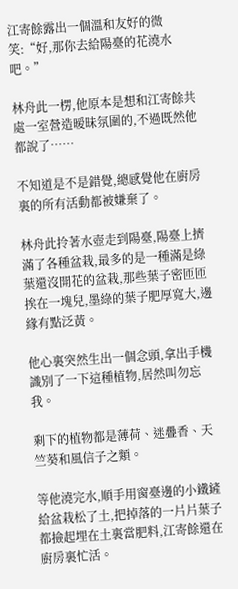江寄餘露出一個溫和友好的微笑:“好,那你去給陽臺的花澆水吧。”

林舟此一楞,他原本是想和江寄餘共處一室營造暧昧氛圍的,不過既然他都說了……

不知道是不是錯覺,總感覺他在廚房裏的所有活動都被嫌棄了。

林舟此拎著水壺走到陽臺,陽臺上擠滿了各種盆栽,最多的是一種滿是綠葉還沒開花的盆栽,那些葉子密匝匝挨在一塊兒,墨綠的葉子肥厚寬大,邊緣有點泛黃。

他心裏突然生出一個念頭,拿出手機識別了一下這種植物,居然叫勿忘我。

剩下的植物都是薄荷、迷疊香、天竺葵和風信子之類。

等他澆完水,順手用窗臺邊的小鐵鏟給盆栽松了土,把掉落的一片片葉子都撿起埋在土裏當肥料,江寄餘還在廚房裏忙活。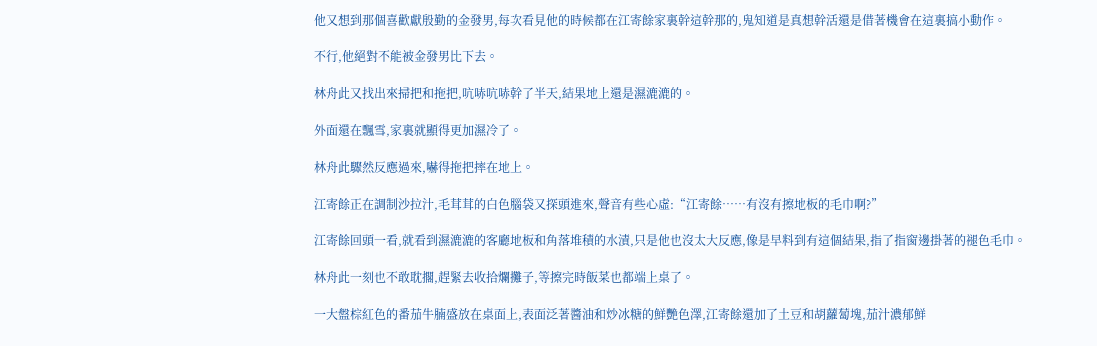他又想到那個喜歡獻殷勤的金發男,每次看見他的時候都在江寄餘家裏幹這幹那的,鬼知道是真想幹活還是借著機會在這裏搞小動作。

不行,他絕對不能被金發男比下去。

林舟此又找出來掃把和拖把,吭哧吭哧幹了半天,結果地上還是濕漉漉的。

外面還在飄雪,家裏就顯得更加濕冷了。

林舟此驟然反應過來,嚇得拖把摔在地上。

江寄餘正在調制沙拉汁,毛茸茸的白色腦袋又探頭進來,聲音有些心虛:“江寄餘……有沒有擦地板的毛巾啊?”

江寄餘回頭一看,就看到濕漉漉的客廳地板和角落堆積的水漬,只是他也沒太大反應,像是早料到有這個結果,指了指窗邊掛著的褪色毛巾。

林舟此一刻也不敢耽擱,趕緊去收拾爛攤子,等擦完時飯菜也都端上桌了。

一大盤棕紅色的番茄牛腩盛放在桌面上,表面泛著醬油和炒冰糖的鮮艷色澤,江寄餘還加了土豆和胡蘿蔔塊,茄汁濃郁鮮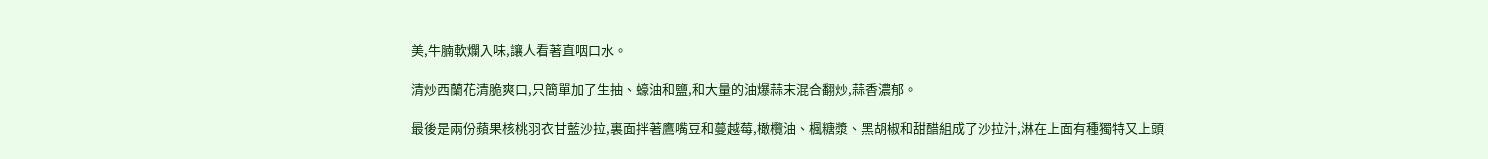美,牛腩軟爛入味,讓人看著直咽口水。

清炒西蘭花清脆爽口,只簡單加了生抽、蠔油和鹽,和大量的油爆蒜末混合翻炒,蒜香濃郁。

最後是兩份蘋果核桃羽衣甘藍沙拉,裏面拌著鷹嘴豆和蔓越莓,橄欖油、楓糖漿、黑胡椒和甜醋組成了沙拉汁,淋在上面有種獨特又上頭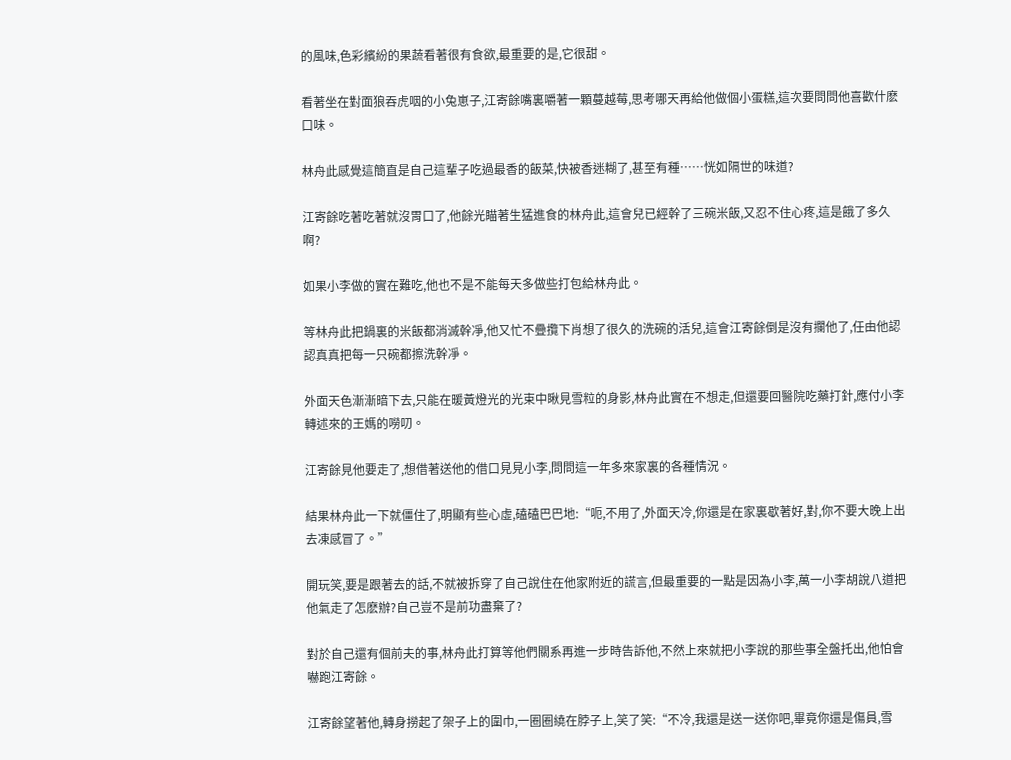的風味,色彩繽紛的果蔬看著很有食欲,最重要的是,它很甜。

看著坐在對面狼吞虎咽的小兔崽子,江寄餘嘴裏嚼著一顆蔓越莓,思考哪天再給他做個小蛋糕,這次要問問他喜歡什麽口味。

林舟此感覺這簡直是自己這輩子吃過最香的飯菜,快被香迷糊了,甚至有種……恍如隔世的味道?

江寄餘吃著吃著就沒胃口了,他餘光瞄著生猛進食的林舟此,這會兒已經幹了三碗米飯,又忍不住心疼,這是餓了多久啊?

如果小李做的實在難吃,他也不是不能每天多做些打包給林舟此。

等林舟此把鍋裏的米飯都消滅幹凈,他又忙不疊攬下肖想了很久的洗碗的活兒,這會江寄餘倒是沒有攔他了,任由他認認真真把每一只碗都擦洗幹凈。

外面天色漸漸暗下去,只能在暖黃燈光的光束中瞅見雪粒的身影,林舟此實在不想走,但還要回醫院吃藥打針,應付小李轉述來的王媽的嘮叨。

江寄餘見他要走了,想借著送他的借口見見小李,問問這一年多來家裏的各種情況。

結果林舟此一下就僵住了,明顯有些心虛,磕磕巴巴地:“呃,不用了,外面天冷,你還是在家裏歇著好,對,你不要大晚上出去凍感冒了。”

開玩笑,要是跟著去的話,不就被拆穿了自己說住在他家附近的謊言,但最重要的一點是因為小李,萬一小李胡說八道把他氣走了怎麽辦?自己豈不是前功盡棄了?

對於自己還有個前夫的事,林舟此打算等他們關系再進一步時告訴他,不然上來就把小李說的那些事全盤托出,他怕會嚇跑江寄餘。

江寄餘望著他,轉身撈起了架子上的圍巾,一圈圈繞在脖子上,笑了笑:“不冷,我還是送一送你吧,畢竟你還是傷員,雪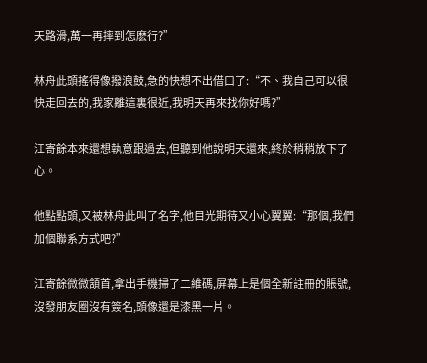天路滑,萬一再摔到怎麽行?”

林舟此頭搖得像撥浪鼓,急的快想不出借口了:“不、我自己可以很快走回去的,我家離這裏很近,我明天再來找你好嗎?”

江寄餘本來還想執意跟過去,但聽到他說明天還來,終於稍稍放下了心。

他點點頭,又被林舟此叫了名字,他目光期待又小心翼翼:“那個,我們加個聯系方式吧?”

江寄餘微微頷首,拿出手機掃了二維碼,屏幕上是個全新註冊的賬號,沒發朋友圈沒有簽名,頭像還是漆黑一片。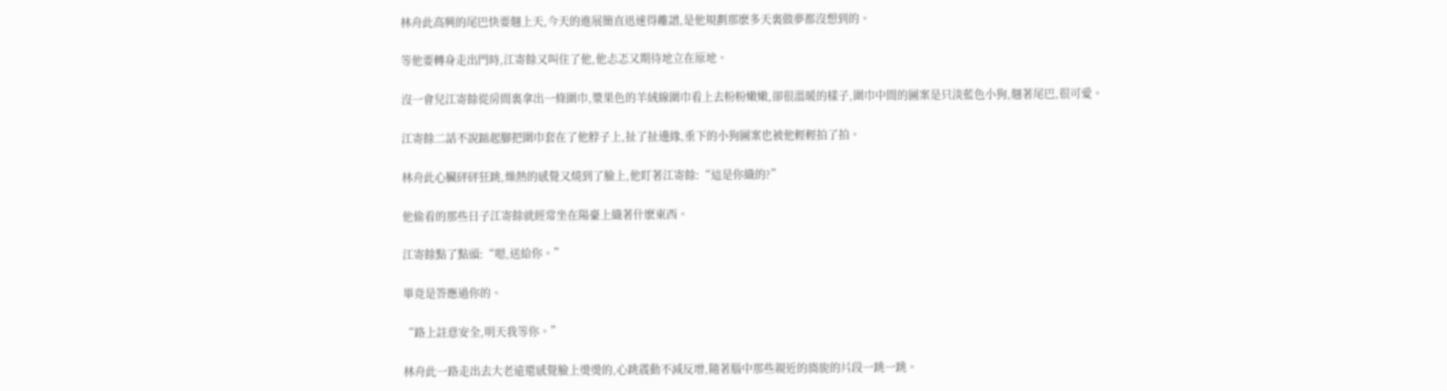林舟此高興的尾巴快要翹上天,今天的進展簡直迅速得離譜,是他規劃那麽多天裏做夢都沒想到的。

等他要轉身走出門時,江寄餘又叫住了他,他忐忑又期待地立在原地。

沒一會兒江寄餘從房間裏拿出一條圍巾,漿果色的羊絨線圍巾看上去粉粉嫩嫩,卻很溫暖的樣子,圍巾中間的圖案是只淡藍色小狗,翹著尾巴,很可愛。

江寄餘二話不說踮起腳把圍巾套在了他脖子上,扯了扯邊緣,垂下的小狗圖案也被他輕輕拍了拍。

林舟此心臟砰砰狂跳,燥熱的感覺又燒到了臉上,他盯著江寄餘:“這是你織的?”

他偷看的那些日子江寄餘就經常坐在陽臺上織著什麽東西。

江寄餘點了點頭:“嗯,送給你。”

畢竟是答應過你的。

“路上註意安全,明天我等你。”

林舟此一路走出去大老遠還感覺臉上燙燙的,心跳震動不減反增,隨著腦中那些親近的旖旎的片段一跳一跳。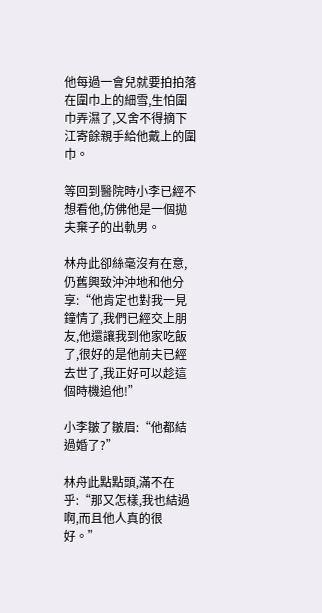他每過一會兒就要拍拍落在圍巾上的細雪,生怕圍巾弄濕了,又舍不得摘下江寄餘親手給他戴上的圍巾。

等回到醫院時小李已經不想看他,仿佛他是一個拋夫棄子的出軌男。

林舟此卻絲毫沒有在意,仍舊興致沖沖地和他分享:“他肯定也對我一見鐘情了,我們已經交上朋友,他還讓我到他家吃飯了,很好的是他前夫已經去世了,我正好可以趁這個時機追他!”

小李皺了皺眉:“他都結過婚了?”

林舟此點點頭,滿不在乎:“那又怎樣,我也結過啊,而且他人真的很好。”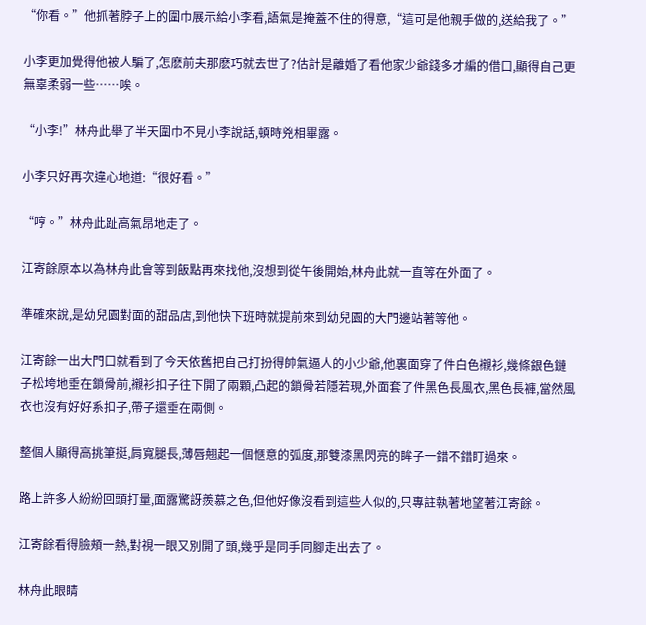“你看。”他抓著脖子上的圍巾展示給小李看,語氣是掩蓋不住的得意,“這可是他親手做的,送給我了。”

小李更加覺得他被人騙了,怎麽前夫那麽巧就去世了?估計是離婚了看他家少爺錢多才編的借口,顯得自己更無辜柔弱一些……唉。

“小李!”林舟此舉了半天圍巾不見小李說話,頓時兇相畢露。

小李只好再次違心地道:“很好看。”

“哼。”林舟此趾高氣昂地走了。

江寄餘原本以為林舟此會等到飯點再來找他,沒想到從午後開始,林舟此就一直等在外面了。

準確來說,是幼兒園對面的甜品店,到他快下班時就提前來到幼兒園的大門邊站著等他。

江寄餘一出大門口就看到了今天依舊把自己打扮得帥氣逼人的小少爺,他裏面穿了件白色襯衫,幾條銀色鏈子松垮地垂在鎖骨前,襯衫扣子往下開了兩顆,凸起的鎖骨若隱若現,外面套了件黑色長風衣,黑色長褲,當然風衣也沒有好好系扣子,帶子還垂在兩側。

整個人顯得高挑筆挺,肩寬腿長,薄唇翹起一個愜意的弧度,那雙漆黑閃亮的眸子一錯不錯盯過來。

路上許多人紛紛回頭打量,面露驚訝羨慕之色,但他好像沒看到這些人似的,只專註執著地望著江寄餘。

江寄餘看得臉頰一熱,對視一眼又別開了頭,幾乎是同手同腳走出去了。

林舟此眼睛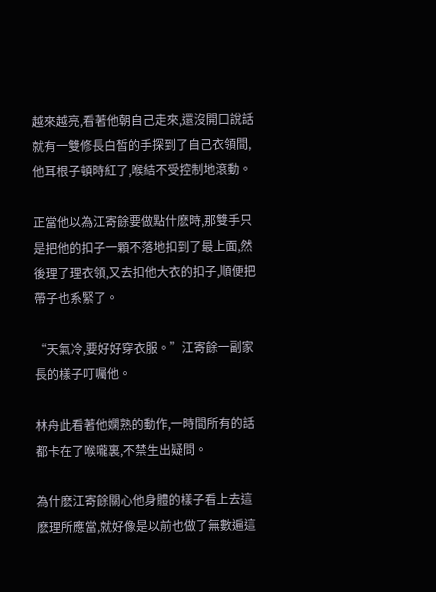越來越亮,看著他朝自己走來,還沒開口說話就有一雙修長白皙的手探到了自己衣領間,他耳根子頓時紅了,喉結不受控制地滾動。

正當他以為江寄餘要做點什麽時,那雙手只是把他的扣子一顆不落地扣到了最上面,然後理了理衣領,又去扣他大衣的扣子,順便把帶子也系緊了。

“天氣冷,要好好穿衣服。”江寄餘一副家長的樣子叮囑他。

林舟此看著他嫻熟的動作,一時間所有的話都卡在了喉嚨裏,不禁生出疑問。

為什麽江寄餘關心他身體的樣子看上去這麽理所應當,就好像是以前也做了無數遍這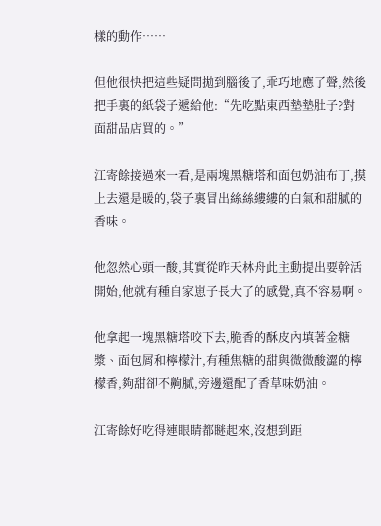樣的動作……

但他很快把這些疑問拋到腦後了,乖巧地應了聲,然後把手裏的紙袋子遞給他:“先吃點東西墊墊肚子?對面甜品店買的。”

江寄餘接過來一看,是兩塊黑糖塔和面包奶油布丁,摸上去還是暖的,袋子裏冒出絲絲縷縷的白氣和甜膩的香味。

他忽然心頭一酸,其實從昨天林舟此主動提出要幹活開始,他就有種自家崽子長大了的感覺,真不容易啊。

他拿起一塊黑糖塔咬下去,脆香的酥皮內填著金糖漿、面包屑和檸檬汁,有種焦糖的甜與微微酸澀的檸檬香,夠甜卻不齁膩,旁邊還配了香草味奶油。

江寄餘好吃得連眼睛都瞇起來,沒想到距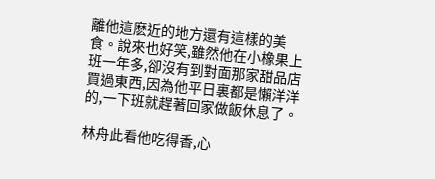離他這麽近的地方還有這樣的美食。說來也好笑,雖然他在小橡果上班一年多,卻沒有到對面那家甜品店買過東西,因為他平日裏都是懶洋洋的,一下班就趕著回家做飯休息了。

林舟此看他吃得香,心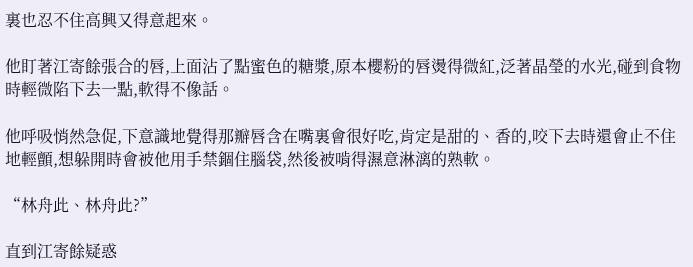裏也忍不住高興又得意起來。

他盯著江寄餘張合的唇,上面沾了點蜜色的糖漿,原本櫻粉的唇燙得微紅,泛著晶瑩的水光,碰到食物時輕微陷下去一點,軟得不像話。

他呼吸悄然急促,下意識地覺得那瓣唇含在嘴裏會很好吃,肯定是甜的、香的,咬下去時還會止不住地輕顫,想躲開時會被他用手禁錮住腦袋,然後被啃得濕意淋漓的熟軟。

“林舟此、林舟此?”

直到江寄餘疑惑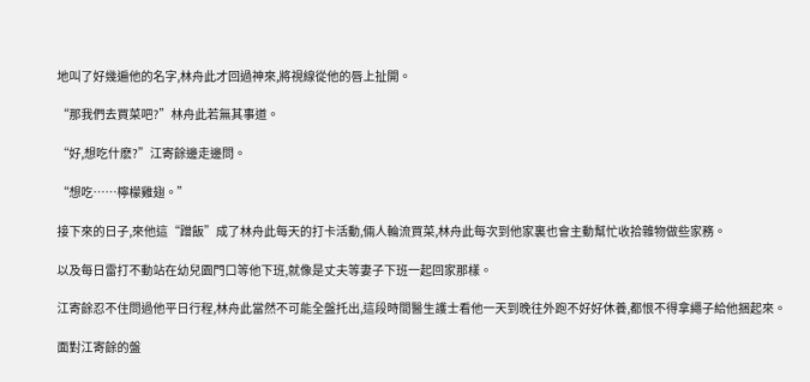地叫了好幾遍他的名字,林舟此才回過神來,將視線從他的唇上扯開。

“那我們去買菜吧?”林舟此若無其事道。

“好,想吃什麽?”江寄餘邊走邊問。

“想吃……檸檬雞翅。”

接下來的日子,來他這“蹭飯”成了林舟此每天的打卡活動,倆人輪流買菜,林舟此每次到他家裏也會主動幫忙收拾雜物做些家務。

以及每日雷打不動站在幼兒園門口等他下班,就像是丈夫等妻子下班一起回家那樣。

江寄餘忍不住問過他平日行程,林舟此當然不可能全盤托出,這段時間醫生護士看他一天到晚往外跑不好好休養,都恨不得拿繩子給他捆起來。

面對江寄餘的盤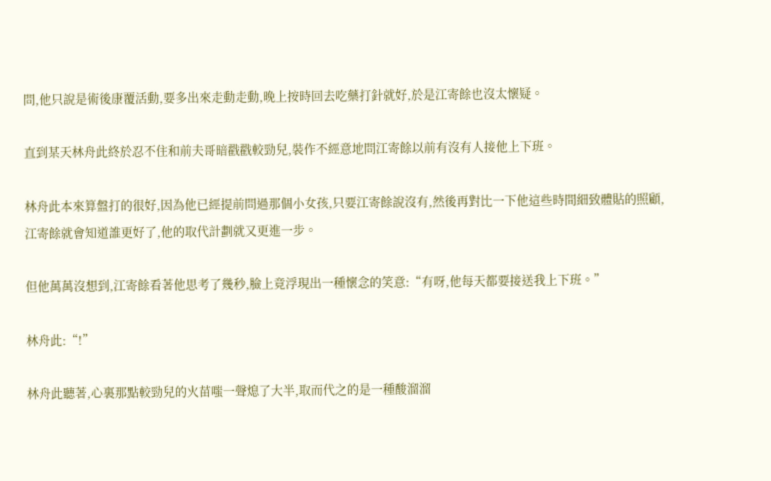問,他只說是術後康覆活動,要多出來走動走動,晚上按時回去吃藥打針就好,於是江寄餘也沒太懷疑。

直到某天林舟此終於忍不住和前夫哥暗戳戳較勁兒,裝作不經意地問江寄餘以前有沒有人接他上下班。

林舟此本來算盤打的很好,因為他已經提前問過那個小女孩,只要江寄餘說沒有,然後再對比一下他這些時間細致體貼的照顧,江寄餘就會知道誰更好了,他的取代計劃就又更進一步。

但他萬萬沒想到,江寄餘看著他思考了幾秒,臉上竟浮現出一種懷念的笑意:“有呀,他每天都要接送我上下班。”

林舟此:“!”

林舟此聽著,心裏那點較勁兒的火苗嗤一聲熄了大半,取而代之的是一種酸溜溜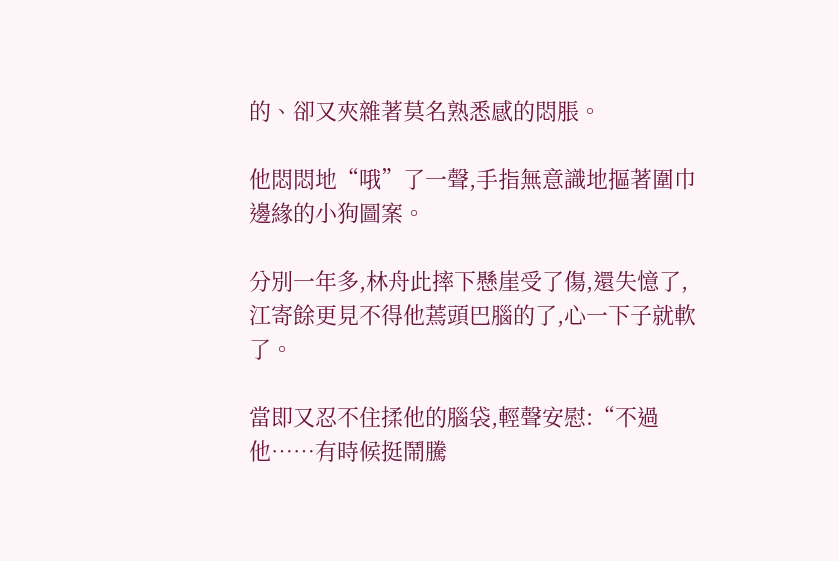的、卻又夾雜著莫名熟悉感的悶脹。

他悶悶地“哦”了一聲,手指無意識地摳著圍巾邊緣的小狗圖案。

分別一年多,林舟此摔下懸崖受了傷,還失憶了,江寄餘更見不得他蔫頭巴腦的了,心一下子就軟了。

當即又忍不住揉他的腦袋,輕聲安慰:“不過他……有時候挺鬧騰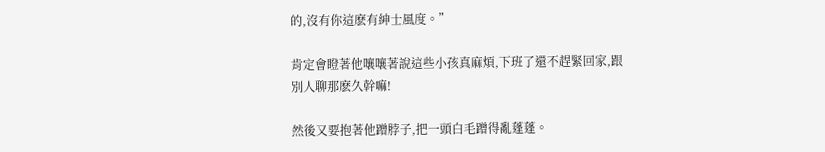的,沒有你這麽有紳士風度。”

肯定會瞪著他嚷嚷著說這些小孩真麻煩,下班了還不趕緊回家,跟別人聊那麽久幹嘛!

然後又要抱著他蹭脖子,把一頭白毛蹭得亂蓬蓬。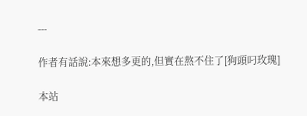---

作者有話說:本來想多更的,但實在熬不住了[狗頭叼玫瑰]

本站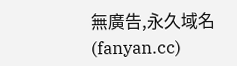無廣告,永久域名(fanyan.cc)